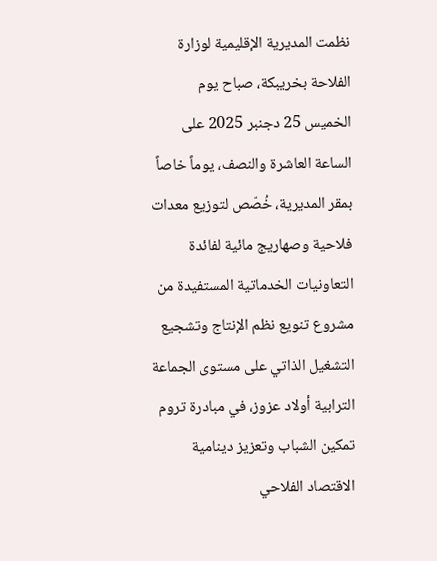نظمت المديرية الإقليمية لوزارة الفلاحة بخريبكة، صباح يوم الخميس 25 دجنبر 2025 على الساعة العاشرة والنصف، يوماً خاصاً بمقر المديرية، خُصّص لتوزيع معدات فلاحية وصهاريج مائية لفائدة التعاونيات الخدماتية المستفيدة من مشروع تنويع نظم الإنتاج وتشجيع التشغيل الذاتي على مستوى الجماعة الترابية أولاد عزوز، في مبادرة تروم تمكين الشباب وتعزيز دينامية الاقتصاد الفلاحي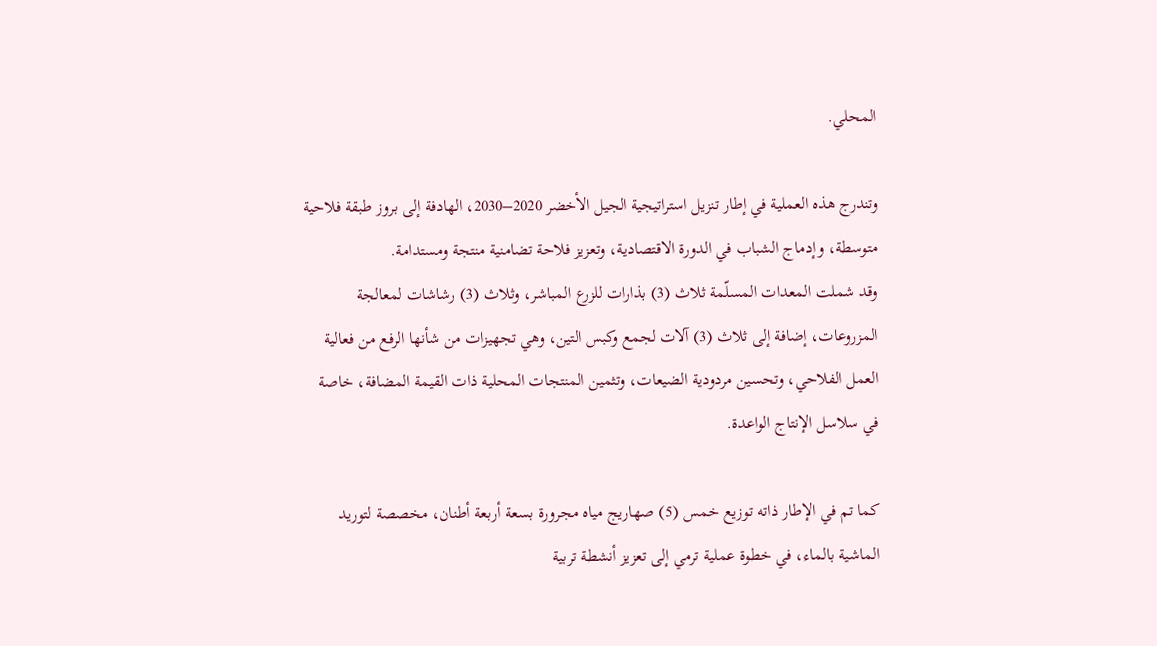المحلي.

وتندرج هذه العملية في إطار تنزيل استراتيجية الجيل الأخضر 2020–2030، الهادفة إلى بروز طبقة فلاحية متوسطة، وإدماج الشباب في الدورة الاقتصادية، وتعزيز فلاحة تضامنية منتجة ومستدامة.
وقد شملت المعدات المسلّمة ثلاث (3) بذارات للزرع المباشر، وثلاث (3) رشاشات لمعالجة المزروعات، إضافة إلى ثلاث (3) آلات لجمع وكبس التين، وهي تجهيزات من شأنها الرفع من فعالية العمل الفلاحي، وتحسين مردودية الضيعات، وتثمين المنتجات المحلية ذات القيمة المضافة، خاصة في سلاسل الإنتاج الواعدة.

كما تم في الإطار ذاته توزيع خمس (5) صهاريج مياه مجرورة بسعة أربعة أطنان، مخصصة لتوريد الماشية بالماء، في خطوة عملية ترمي إلى تعزيز أنشطة تربية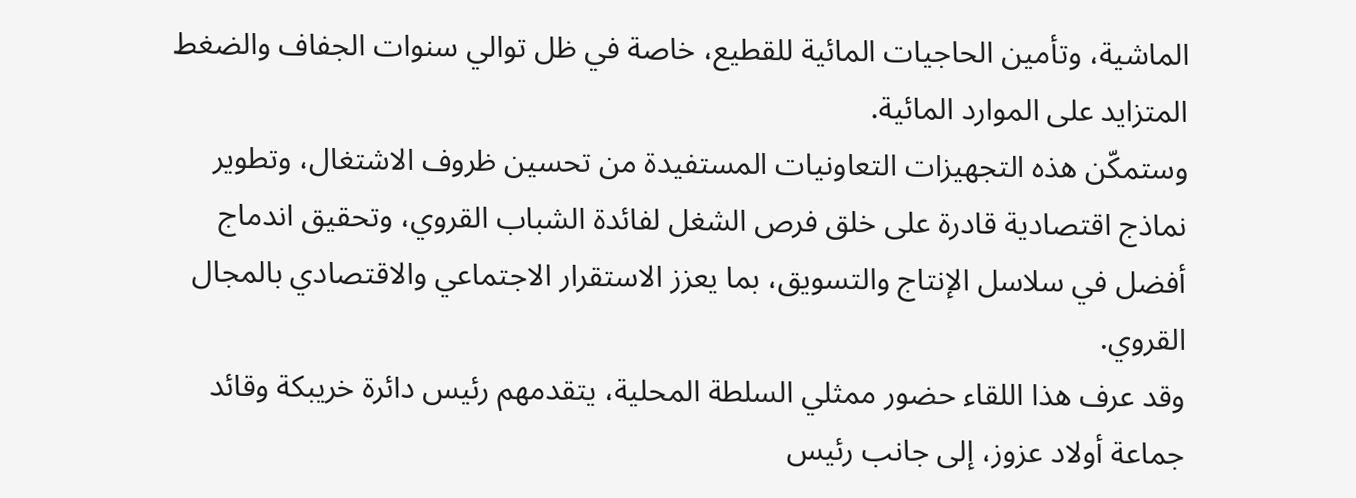الماشية، وتأمين الحاجيات المائية للقطيع، خاصة في ظل توالي سنوات الجفاف والضغط المتزايد على الموارد المائية.
وستمكّن هذه التجهيزات التعاونيات المستفيدة من تحسين ظروف الاشتغال، وتطوير نماذج اقتصادية قادرة على خلق فرص الشغل لفائدة الشباب القروي، وتحقيق اندماج أفضل في سلاسل الإنتاج والتسويق، بما يعزز الاستقرار الاجتماعي والاقتصادي بالمجال القروي.
وقد عرف هذا اللقاء حضور ممثلي السلطة المحلية، يتقدمهم رئيس دائرة خريبكة وقائد جماعة أولاد عزوز، إلى جانب رئيس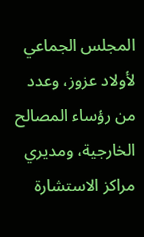المجلس الجماعي لأولاد عزوز، وعدد من رؤساء المصالح الخارجية، ومديري مراكز الاستشارة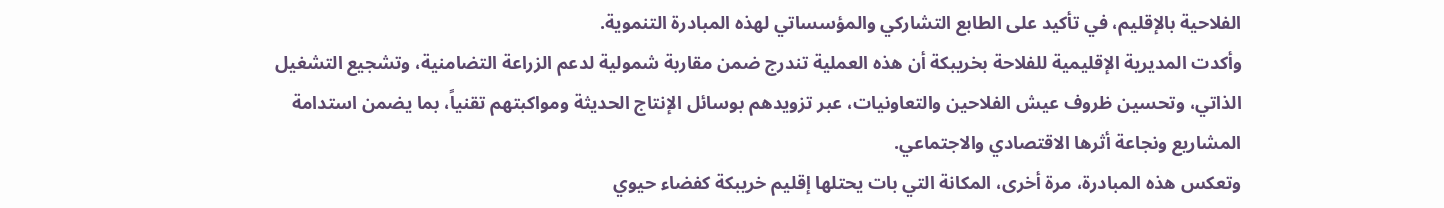الفلاحية بالإقليم، في تأكيد على الطابع التشاركي والمؤسساتي لهذه المبادرة التنموية.
وأكدت المديرية الإقليمية للفلاحة بخريبكة أن هذه العملية تندرج ضمن مقاربة شمولية لدعم الزراعة التضامنية، وتشجيع التشغيل الذاتي، وتحسين ظروف عيش الفلاحين والتعاونيات، عبر تزويدهم بوسائل الإنتاج الحديثة ومواكبتهم تقنياً، بما يضمن استدامة المشاريع ونجاعة أثرها الاقتصادي والاجتماعي.
وتعكس هذه المبادرة، مرة أخرى، المكانة التي بات يحتلها إقليم خريبكة كفضاء حيوي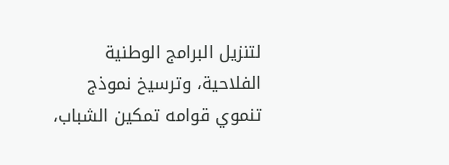لتنزيل البرامج الوطنية الفلاحية، وترسيخ نموذج تنموي قوامه تمكين الشباب،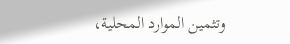وتثمين الموارد المحلية،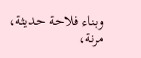وبناء فلاحة حديثة، مرنة،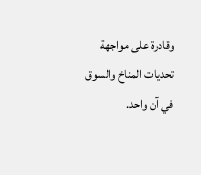وقادرة على مواجهة تحديات المناخ والسوق في آن واحد.